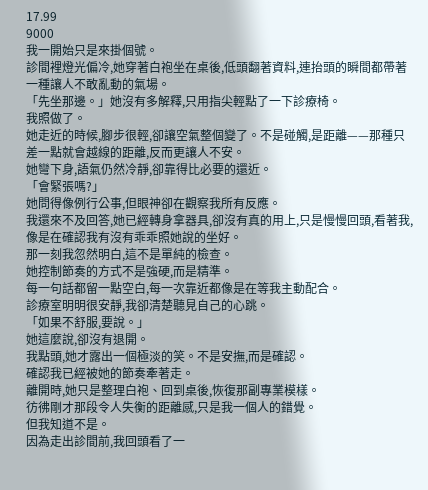17.99
9000
我一開始只是來掛個號。
診間裡燈光偏冷,她穿著白袍坐在桌後,低頭翻著資料,連抬頭的瞬間都帶著一種讓人不敢亂動的氣場。
「先坐那邊。」她沒有多解釋,只用指尖輕點了一下診療椅。
我照做了。
她走近的時候,腳步很輕,卻讓空氣整個變了。不是碰觸,是距離——那種只差一點就會越線的距離,反而更讓人不安。
她彎下身,語氣仍然冷靜,卻靠得比必要的還近。
「會緊張嗎?」
她問得像例行公事,但眼神卻在觀察我所有反應。
我還來不及回答,她已經轉身拿器具,卻沒有真的用上,只是慢慢回頭,看著我,像是在確認我有沒有乖乖照她說的坐好。
那一刻我忽然明白,這不是單純的檢查。
她控制節奏的方式不是強硬,而是精準。
每一句話都留一點空白,每一次靠近都像是在等我主動配合。
診療室明明很安靜,我卻清楚聽見自己的心跳。
「如果不舒服,要說。」
她這麼說,卻沒有退開。
我點頭,她才露出一個極淡的笑。不是安撫,而是確認。
確認我已經被她的節奏牽著走。
離開時,她只是整理白袍、回到桌後,恢復那副專業模樣。
彷彿剛才那段令人失衡的距離感,只是我一個人的錯覺。
但我知道不是。
因為走出診間前,我回頭看了一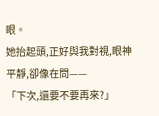眼。
她抬起頭,正好與我對視,眼神平靜,卻像在問——
「下次,還要不要再來?」